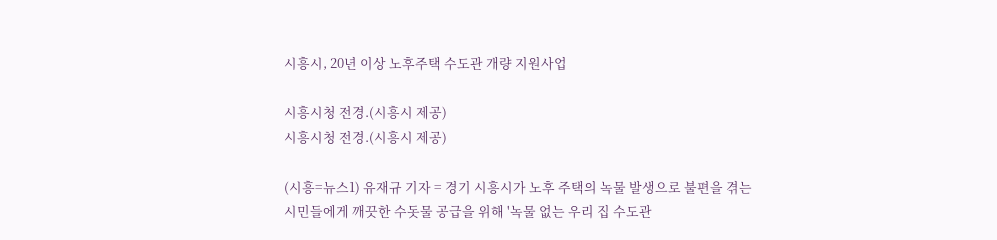시흥시, 20년 이상 노후주택 수도관 개량 지원사업

시흥시청 전경.(시흥시 제공)
시흥시청 전경.(시흥시 제공)

(시흥=뉴스1) 유재규 기자 = 경기 시흥시가 노후 주택의 녹물 발생으로 불편을 겪는 시민들에게 깨끗한 수돗물 공급을 위해 '녹물 없는 우리 집 수도관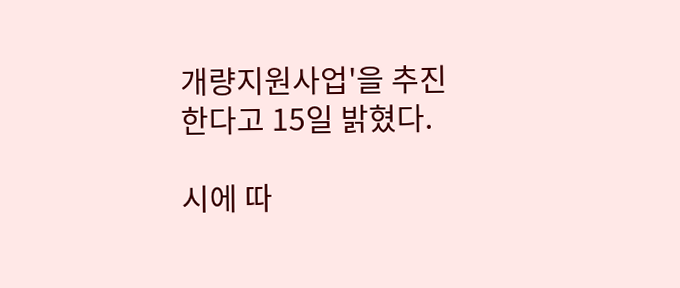개량지원사업'을 추진한다고 15일 밝혔다.

시에 따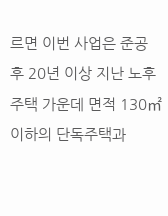르면 이번 사업은 준공 후 20년 이상 지난 노후주택 가운데 면적 130㎡ 이하의 단독주택과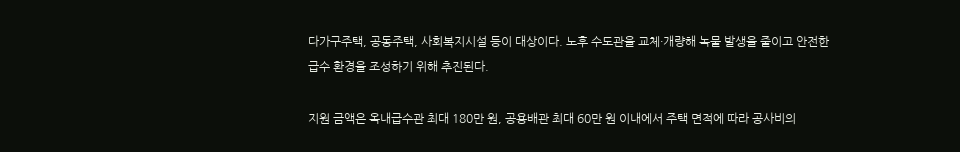다가구주택, 공동주택, 사회복지시설 등이 대상이다. 노후 수도관을 교체·개량해 녹물 발생을 줄이고 안전한 급수 환경을 조성하기 위해 추진된다.

지원 금액은 옥내급수관 최대 180만 원, 공용배관 최대 60만 원 이내에서 주택 면적에 따라 공사비의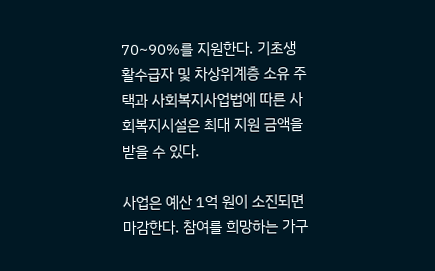70~90%를 지원한다. 기초생활수급자 및 차상위계층 소유 주택과 사회복지사업법에 따른 사회복지시설은 최대 지원 금액을 받을 수 있다.

사업은 예산 1억 원이 소진되면 마감한다. 참여를 희망하는 가구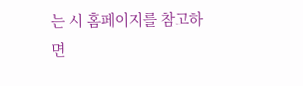는 시 홈페이지를 참고하면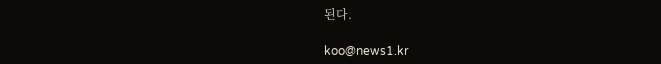된다.

koo@news1.kr